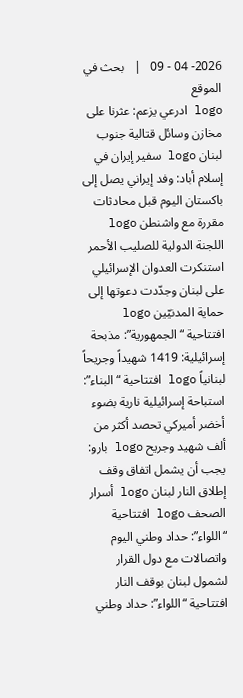2026- 04 - 09   |   بحث في الموقع
logo ادرعي يزعم: عثرنا على مخازن وسائل قتالية جنوب لبنان logo سفير إيران في إسلام أباد: وفد إيراني يصل إلى باكستان اليوم قبل محادثات مقررة مع واشنطن logo اللجنة الدولية للصليب الأحمر استنكرت العدوان الإسرائيلي على لبنان وجدّدت دعوتها إلى حماية المدنيّين logo افتتاحية “الجمهورية”: مذبحة إسرائيلية: 1419 شهيداً وجريحاً لبنانياً logo افتتاحية “البناء”: استباحة إسرائيلية نارية بضوء أخضر أميركي تحصد أكثر من ألف شهيد وجريح logo بارو: يجب أن يشمل اتفاق وقف إطلاق النار لبنان logo أسرار الصحف logo افتتاحية “اللواء”: حداد وطني اليوم واتصالات مع دول القرار لشمول لبنان بوقف النار
افتتاحية “اللواء”: حداد وطني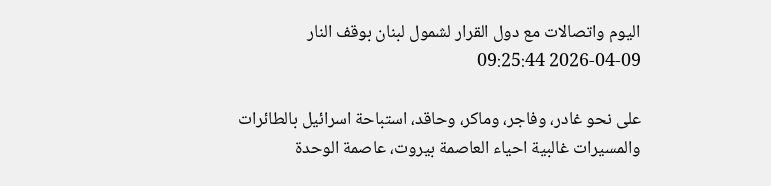اليوم واتصالات مع دول القرار لشمول لبنان بوقف النار
2026-04-09 09:25:44

على نحو غادر، وفاجر، وماكر، وحاقد، استباحة اسرائيل بالطائرات والمسيرات غالبية احياء العاصمة بيروت، عاصمة الوحدة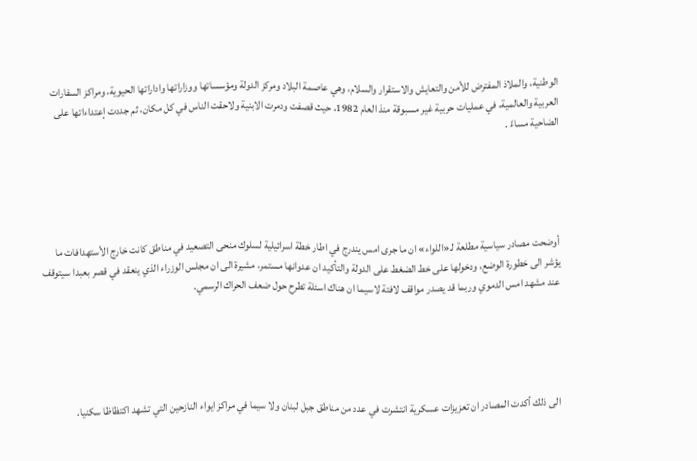الوطنية، والملاذ المفترض للأمن والتعايش والاستقرار والسلام، وهي عاصمة البلاد ومركز الدولة ومؤسساتها ووزاراتها واداراتها الحيوية، ومراكز السفارات العربية والعالمية، في عمليات حربية غير مسبوقة منذ العام 1982، حيث قصفت ودمرت الابنية ولاحقت الناس في كل مكان، ثم جددت إعتداءاتها على الضاحية مساءً .





أوضحت مصادر سياسية مطلعة لـ«اللواء» ان ما جرى امس يندرج في اطار خطة اسرائيلية لسلوك منحى التصعيد في مناطق كانت خارج الأستهدافات ما يؤشر الى خطورة الوضع، ودخولها على خط الضغط على الدولة والتأكيد ان عدوانها مستمر، مشيرة الى ان مجلس الوزراء الذي ينعقد في قصر بعبدا سيتوقف عند مشهد امس الدموي وربما قد يصدر مواقف لافتة لاسيما ان هناك اسئلة تطرح حول ضعف الحراك الرسمي.





الى ذلك أكدت المصادر ان تعزيزات عسكرية انتشرت في عدد من مناطق جبل لبنان ولا سيما في مراكز ايواء النازحين التي تشهد اكتظاظا سكنيا.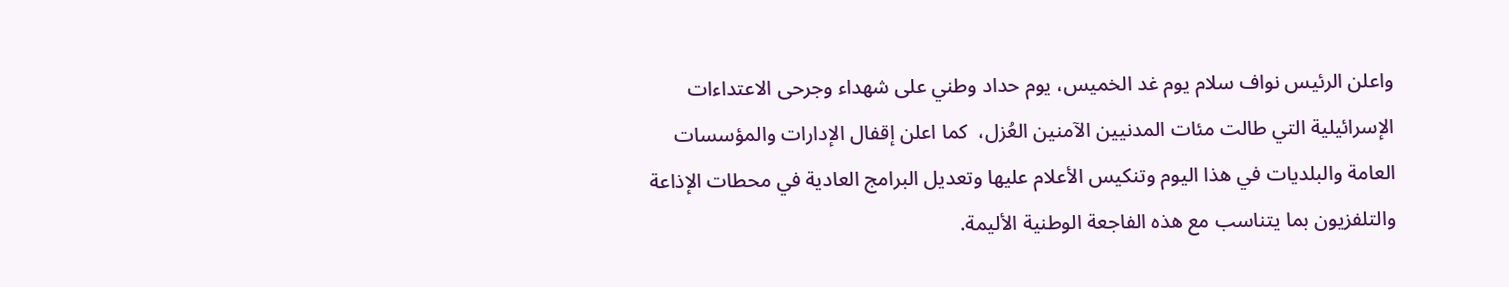واعلن الرئيس نواف سلام يوم غد الخميس، يوم حداد وطني على شهداء وجرحى الاعتداءات الإسرائيلية التي طالت مئات المدنيين الآمنين العُزل،  كما اعلن إقفال الإدارات والمؤسسات العامة والبلديات في هذا اليوم وتنكيس الأعلام عليها وتعديل البرامج العادية في محطات الإذاعة والتلفزيون بما يتناسب مع هذه الفاجعة الوطنية الأليمة.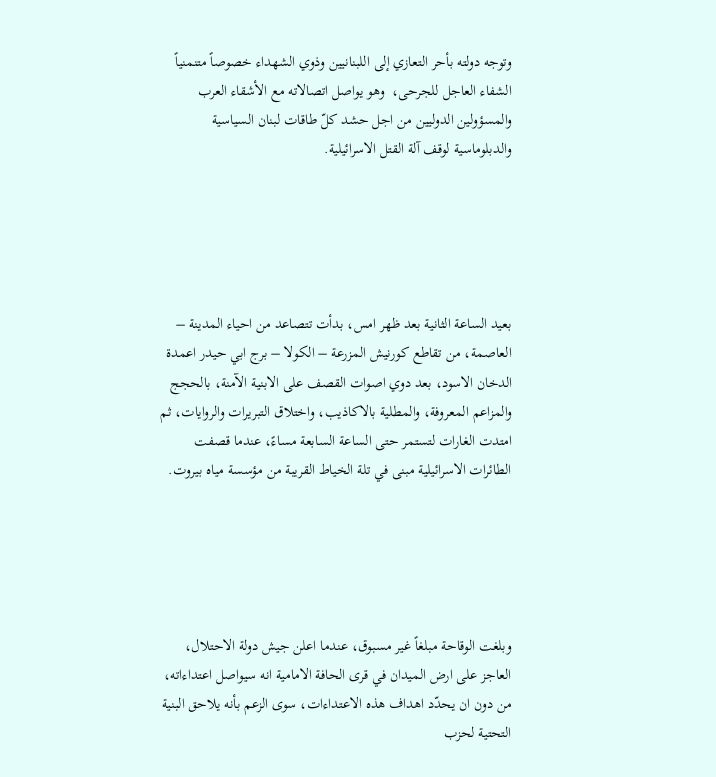وتوجه دولته بأحر التعازي إلى اللبنانيين وذوي الشهداء خصوصاً متنمنياً الشفاء العاجل للجرحى،  وهو يواصل اتصالاته مع الأشقاء العرب والمسؤولين الدوليين من اجل حشد كلّ طاقات لبنان السياسية والدبلوماسية لوقف آلة القتل الاسرائيلية.





بعيد الساعة الثانية بعد ظهر امس، بدأت تتصاعد من احياء المدينة – العاصمة، من تقاطع كورنيش المزرعة – الكولا – برج ابي حيدر اعمدة الدخان الاسود، بعد دوي اصوات القصف على الابنية الآمنة، بالحجج والمزاعم المعروفة، والمطلية بالاكاذيب، واختلاق التبريرات والروايات، ثم امتدت الغارات لتستمر حتى الساعة السابعة مساءً، عندما قصفت الطائرات الاسرائيلية مبنى في تلة الخياط القريبة من مؤسسة مياه بيروت.





وبلغت الوقاحة مبلغاً غير مسبوق، عندما اعلن جيش دولة الاحتلال، العاجز على ارض الميدان في قرى الحافة الامامية انه سيواصل اعتداءاته، من دون ان يحدّد اهداف هذه الاعتداءات، سوى الزعم بأنه يلاحق البنية التحتية لحزب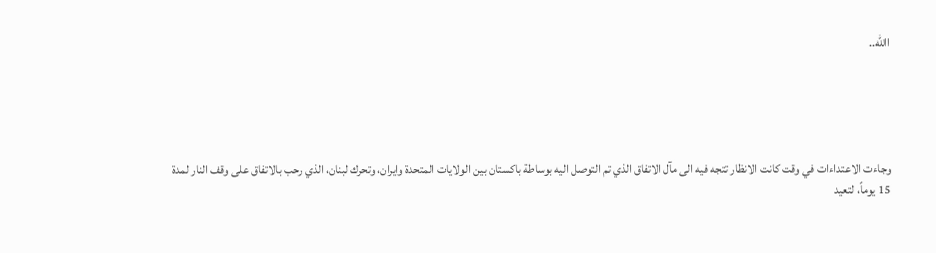االله..





وجاءت الاعتداءات في وقت كانت الانظار تتجه فيه الى مآل الاتفاق الذي تم التوصل اليه بوساطة باكستان بين الولايات المتحدة وايران، وتحرك لبنان، الذي رحب بالاتفاق على وقف النار لمدة 15 يوماً، لتعيد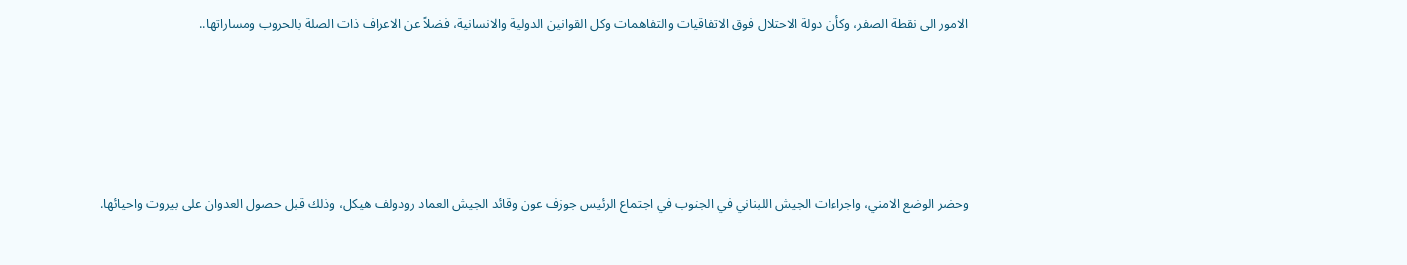الامور الى نقطة الصفر، وكأن دولة الاحتلال فوق الاتفاقيات والتفاهمات وكل القوانين الدولية والانسانية، فضلاً عن الاعراف ذات الصلة بالحروب ومساراتها..





وحضر الوضع الامني، واجراءات الجيش اللبناني في الجنوب في اجتماع الرئيس جوزف عون وقائد الجيش العماد رودولف هيكل، وذلك قبل حصول العدوان على بيروت واحيائها.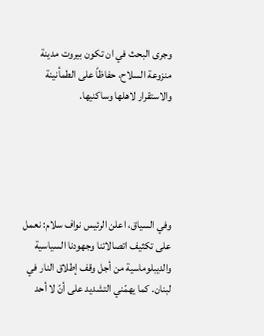وجرى البحث في ان تكون بيروت مدينة منزوعة السلاح، حفاظاً على الطمأنينة والاستقرار لاهلها وساكنيها.





وفي السياق، اعلن الرئيس نواف سلام: نعمل على تكثيف اتصالاتنا وجهودنا السياسية والديبلوماسية من أجل وقف إطلاق النار في لبنان. كما يهمّني التشديد على أنّ لا أحد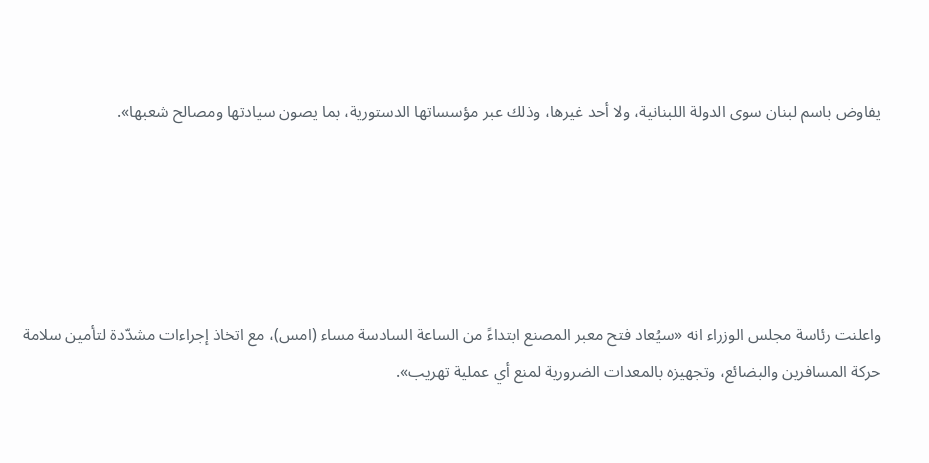يفاوض باسم لبنان سوى الدولة اللبنانية، ولا أحد غيرها، وذلك عبر مؤسساتها الدستورية، بما يصون سيادتها ومصالح شعبها».





واعلنت رئاسة مجلس الوزراء انه «سيُعاد فتح معبر المصنع ابتداءً من الساعة السادسة مساء (امس)، مع اتخاذ إجراءات مشدّدة لتأمين سلامة حركة المسافرين والبضائع، وتجهيزه بالمعدات الضرورية لمنع أي عملية تهريب».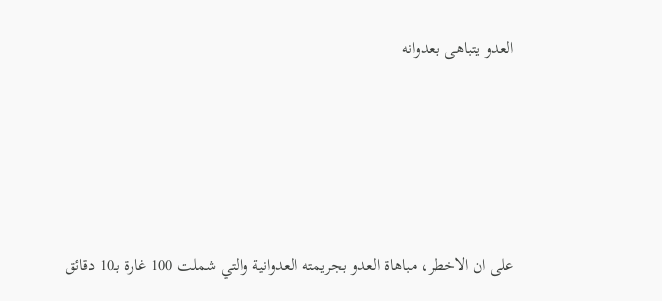العدو يتباهى بعدوانه





على ان الاخطر، مباهاة العدو بجريمته العدوانية والتي شملت 100 غارة بـ10 دقائق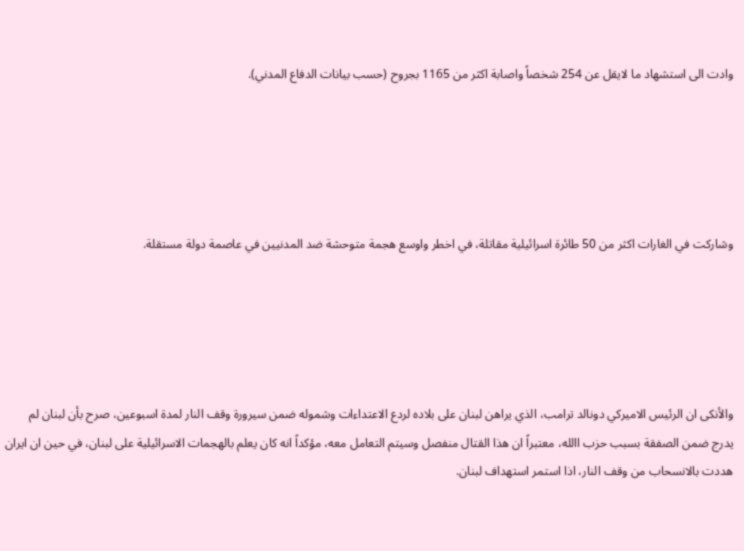وادت الى استشهاد ما لايقل عن 254 شخصاً واصابة اكثر من 1165 بجروح (حسب بيانات الدفاع المدني).





وشاركت في الغارات اكثر من 50 طائرة اسرائيلية مقاتلة، في اخطر واوسع هجمة متوحشة ضد المدنيين في عاصمة دولة مستقلة.





والأنكى ان الرئيس الاميركي دونالد ترامب، الذي يراهن لبنان على بلاده لردع الاعتداءات وشموله ضمن سيرورة وقف النار لمدة اسبوعين، صرح بأن لبنان لم يدرج ضمن الصفقة بسبب حزب االله، معتبراً ان هذا القتال منفصل وسيتم التعامل معه، مؤكداً انه كان يعلم بالهجمات الاسرائيلية على لبنان، في حين ان ايران هددت بالانسحاب من وقف النار، اذا استمر استهداف لبنان.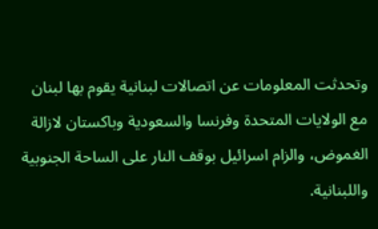وتحدثت المعلومات عن اتصالات لبنانية يقوم بها لبنان مع الولايات المتحدة وفرنسا والسعودية وباكستان لازالة الغموض، والزام اسرائيل بوقف النار على الساحة الجنوبية واللبنانية.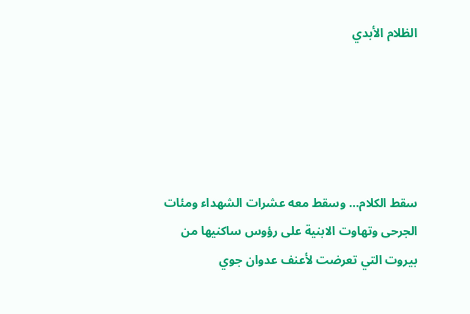الظلام الأبدي





سقط الكلام… وسقط معه عشرات الشهداء ومئات الجرحى وتهاوت الابنية على رؤوس ساكنيها من بيروت التي تعرضت لأعنف عدوان جوي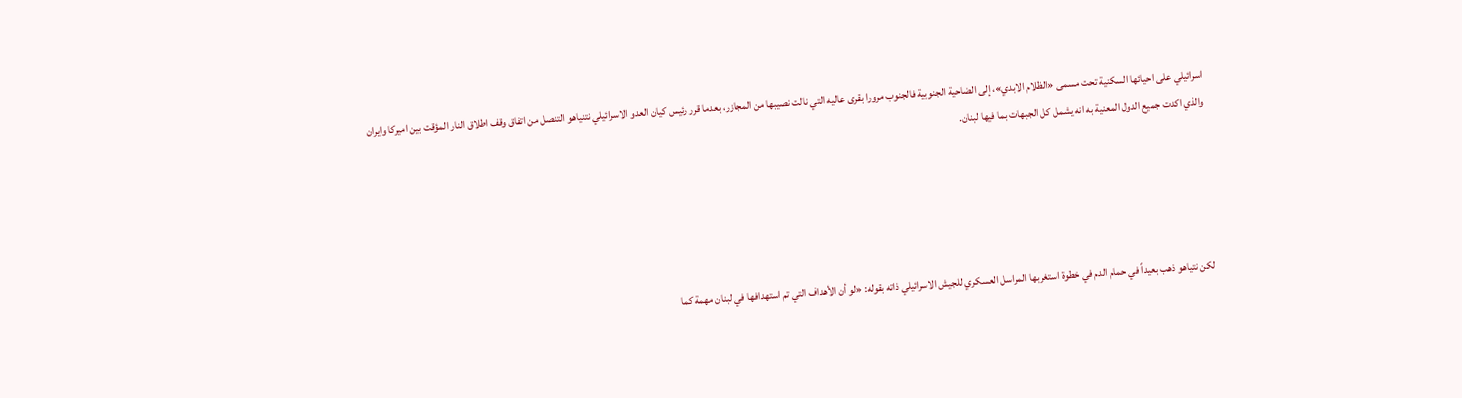اسرائيلي على احيائها السكنية تحت مسمى «الظلام الابدي»، إلى الضاحية الجنوبية فالجنوب مرورا بقرى عاليه التي نالت نصيبها من المجازر، بعدما قرر رئيس كيان العدو الاسرائيلي نتنياهو التنصل من اتفاق وقف اطلاق النار المؤقت بين اميركا وايران والذي اكدت جميع الدول المعنية به انه يشمل كل الجبهات بما فيها لبنان.





لكن نتياهو ذهب بعيداً في حمام الدم في خطوة استغربها المراسل العسكري للجيش الاسرائيلي ذاته بقوله: «لو أن الأهداف التي تم استهدافها في لبنان مهمة كما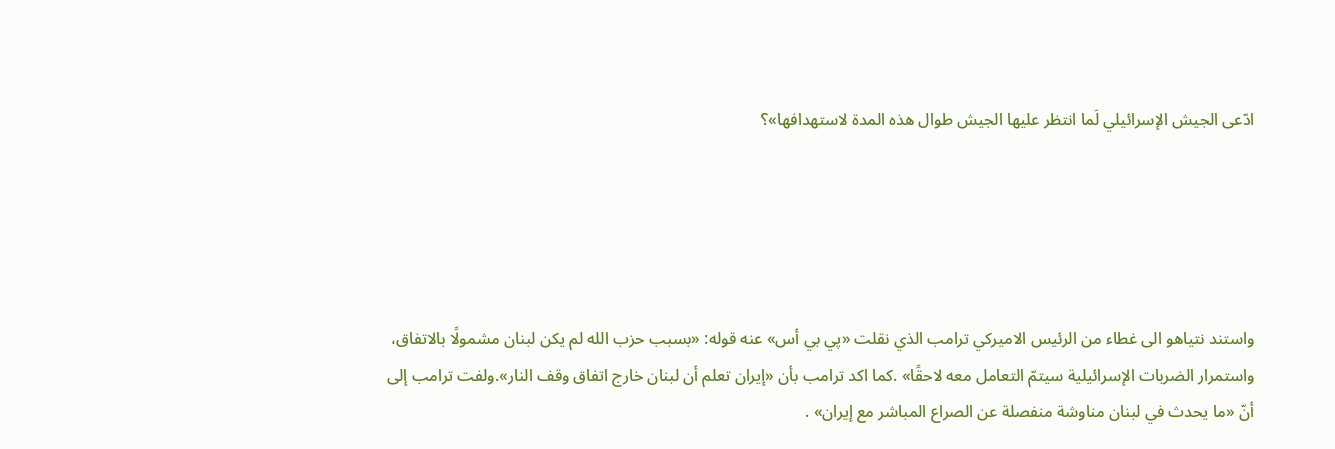ادّعى الجيش الإسرائيلي لَما انتظر عليها الجيش طوال هذه المدة لاستهدافها»؟





واستند نتياهو الى غطاء من الرئيس الاميركي ترامب الذي نقلت «پي بي أس» عنه قوله: «بسبب حزب الله لم يكن لبنان مشمولًا بالاتفاق، واستمرار الضربات الإسرائيلية سيتمّ التعامل معه لاحقًا» .كما اكد ترامب بأن «إيران تعلم أن لبنان خارج اتفاق وقف النار».ولفت ترامب إلى أنّ «ما يحدث في لبنان مناوشة منفصلة عن الصراع المباشر مع إيران» .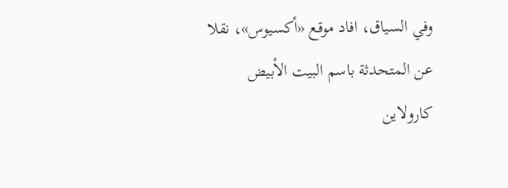وفي السياق، افاد موقع «أكسيوس»، نقلا عن المتحدثة باسم البيت الأبيض كارولاين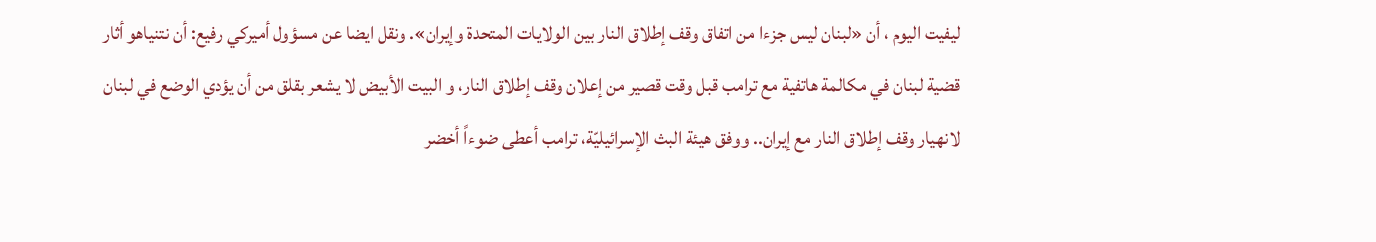ليفيت اليوم ، أن «لبنان ليس جزءا من اتفاق وقف إطلاق النار بين الولايات المتحدة وإيران». ونقل ايضا عن مسؤول أميركي رفيع: أن نتنياهو أثار قضية لبنان في مكالمة هاتفية مع ترامب قبل وقت قصير من إعلان وقف إطلاق النار، و البيت الأبيض لا يشعر بقلق من أن يؤدي الوضع في لبنان لانهيار وقف إطلاق النار مع إيران.. ووفق هيئة البث الإسرائيليّة، ترامب أعطى ضوءاً أخضر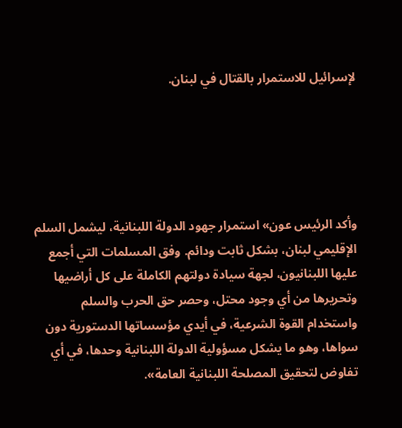لإسرائيل للاستمرار بالقتال في لبنان.





وأكد الرئيس عون» استمرار جهود الدولة اللبنانية، ليشمل السلم الإقليمي لبنان، بشكل ثابت ودائم. وفق المسلمات التي أجمع عليها اللبنانيون، لجهة سيادة دولتهم الكاملة على كل أراضيها وتحريرها من أي وجود محتل، وحصر حق الحرب والسلم واستخدام القوة الشرعية، في أيدي مؤسساتها الدستورية دون سواها، وهو ما يشكل مسؤولية الدولة اللبنانية وحدها، في أي تفاوض لتحقيق المصلحة اللبنانية العامة».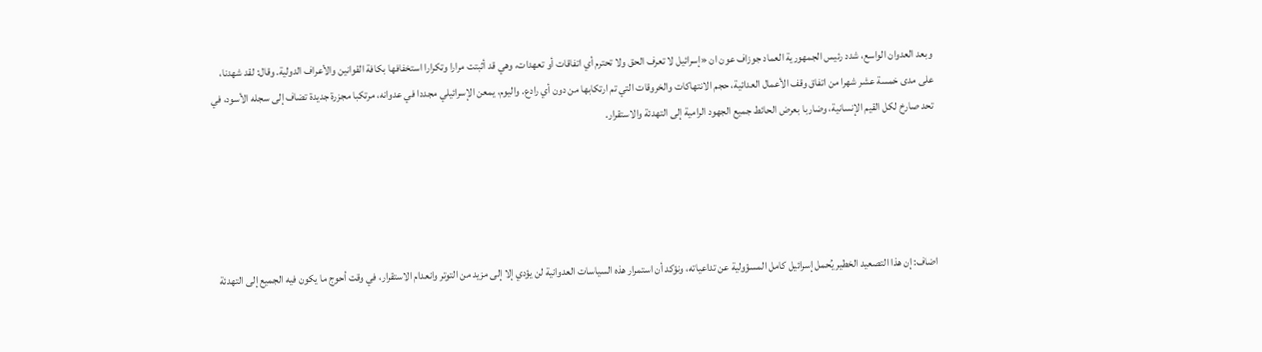وبعد العدوان الواسع، شدد رئيس الجمهورية العماد جوزاف عون ان «إسرائيل لا تعرف الحق ولا تحترم أي اتفاقات أو تعهدات، وهي قد أثبتت مرارا وتكرارا استخفافها بكافة القوانين والأعراف الدولية. وقال: لقد شهدنا، على مدى خمسة عشر شهرا من اتفاق وقف الأعمال العدائية، حجم الانتهاكات والخروقات التي تم ارتكابها من دون أي رادع. واليوم، يمعن الإسرائيلي مجددا في عدوانه، مرتكبا مجزرة جديدة تضاف إلى سجله الأسود، في تحد صارخ لكل القيم الإنسانية، وضاربا بعرض الحائط جميع الجهود الرامية إلى التهدئة والاستقرار.





اضاف: إن هذا التصعيد الخطير يُحمل إسرائيل كامل المسؤولية عن تداعياته، ونؤكد أن استمرار هذه السياسات العدوانية لن يؤدي إلا إلى مزيد من التوتر وانعدام الاستقرار، في وقت أحوج ما يكون فيه الجميع إلى التهدئة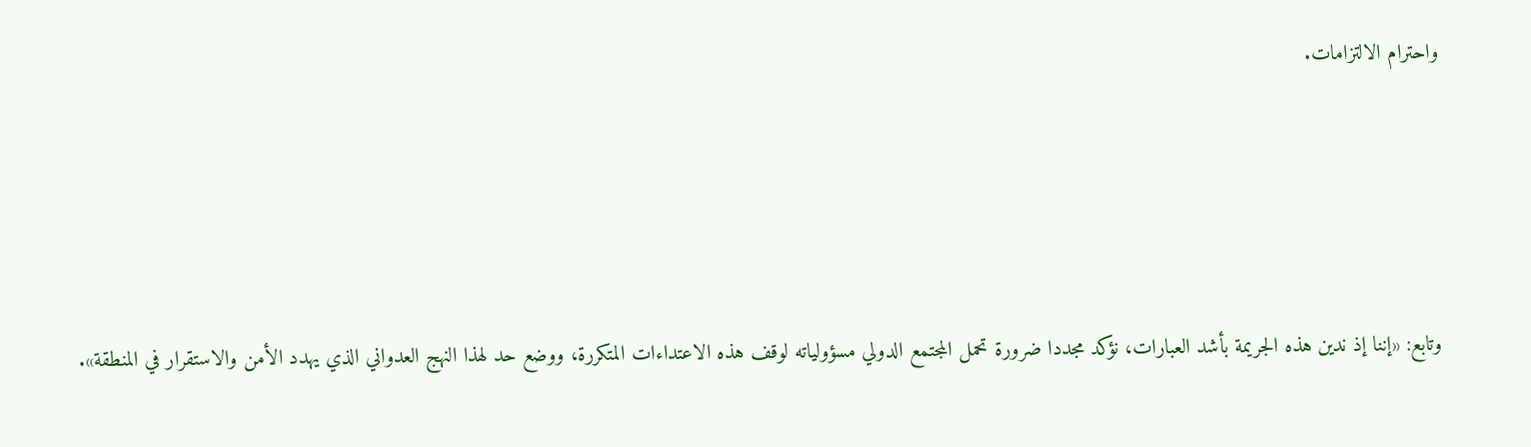واحترام الالتزامات.





وتابع: «إننا إذ ندين هذه الجريمة بأشد العبارات، نؤكد مجددا ضرورة تحمل المجتمع الدولي مسؤولياته لوقف هذه الاعتداءات المتكررة، ووضع حد لهذا النهج العدواني الذي يهدد الأمن والاستقرار في المنطقة».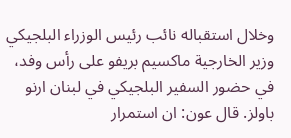وخلال استقباله نائب رئيس الوزراء البلجيكي وزير الخارجية ماكسيم بريفو على رأس وفد، في حضور السفير البلجيكي في لبنان ارنو باولز. قال عون: ان استمرار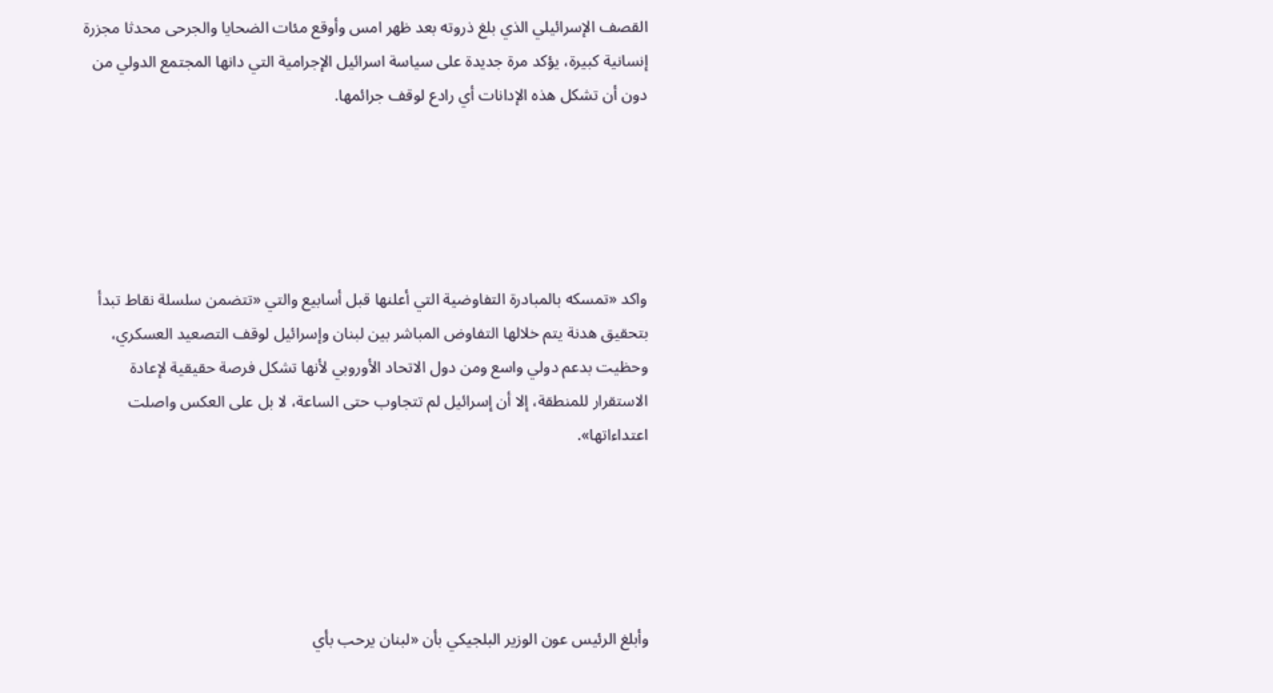القصف الإسرائيلي الذي بلغ ذروته بعد ظهر امس وأوقع مئات الضحايا والجرحى محدثا مجزرة إنسانية كبيرة، يؤكد مرة جديدة على سياسة اسرائيل الإجرامية التي دانها المجتمع الدولي من دون أن تشكل هذه الإدانات أي رادع لوقف جرائمها.





واكد «تمسكه بالمبادرة التفاوضية التي أعلنها قبل أسابيع والتي «تتضمن سلسلة نقاط تبدأ بتحقيق هدنة يتم خلالها التفاوض المباشر بين لبنان وإسرائيل لوقف التصعيد العسكري، وحظيت بدعم دولي واسع ومن دول الاتحاد الأوروبي لأنها تشكل فرصة حقيقية لإعادة الاستقرار للمنطقة، إلا أن إسرائيل لم تتجاوب حتى الساعة، لا بل على العكس واصلت اعتداءاتها».





وأبلغ الرئيس عون الوزير البلجيكي بأن «لبنان يرحب بأي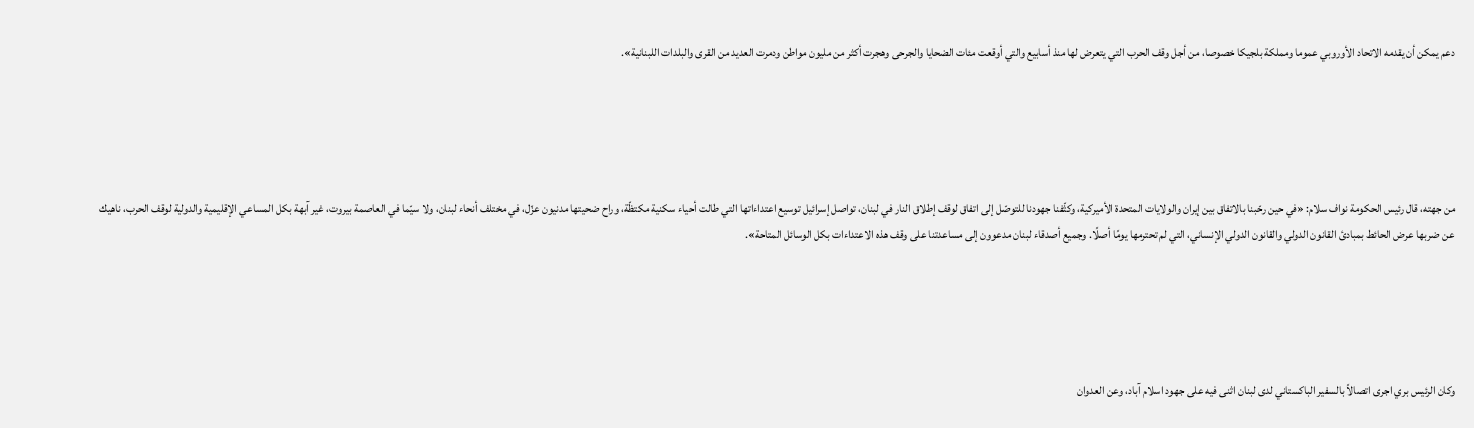دعم يمكن أن يقدمه الاتحاد الأوروبي عموما ومملكة بلجيكا خصوصا، من أجل وقف الحرب التي يتعرض لها منذ أسابيع والتي أوقعت مئات الضحايا والجرحى وهجرت أكثر من مليون مواطن ودمرت العديد من القرى والبلدات اللبنانية».





من جهته، قال رئيس الحكومة نواف سلام: «في حين رحّبنا بالاتفاق بين إيران والولايات المتحدة الأميركية، وكثّفنا جهودنا للتوصّل إلى اتفاق لوقف إطلاق النار في لبنان، تواصل إسرائيل توسيع اعتداءاتها التي طالت أحياء سكنية مكتظّة، وراح ضحيتها مدنيون عزّل، في مختلف أنحاء لبنان، ولا سيّما في العاصمة بيروت، غير آبهة بكل المساعي الإقليمية والدولية لوقف الحرب، ناهيك عن ضربها عرض الحائط بمبادئ القانون الدولي والقانون الدولي الإنساني، التي لم تحترمها يومًا أصلًا. وجميع أصدقاء لبنان مدعوون إلى مساعدتنا على وقف هذه الاعتداءات بكل الوسائل المتاحة».





وكان الرئيس بري اجرى اتصالاً بالسفير الباكستاني لدى لبنان اثنى فيه على جهود اسلام آباد، وعن العدوان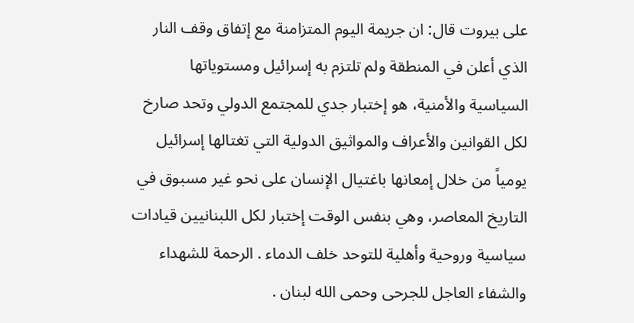على بيروت قال: ان جريمة اليوم المتزامنة مع إتفاق وقف النار الذي أعلن في المنطقة ولم تلتزم به إسرائيل ومستوياتها السياسية والأمنية، هو إختبار جدي للمجتمع الدولي وتحد صارخ لكل القوانين والأعراف والمواثيق الدولية التي تغتالها إسرائيل يومياً من خلال إمعانها باغتيال الإنسان على نحو غير مسبوق في التاريخ المعاصر، وهي بنفس الوقت إختبار لكل اللبنانيين قيادات سياسية وروحية وأهلية للتوحد خلف الدماء . الرحمة للشهداء والشفاء العاجل للجرحى وحمى الله لبنان .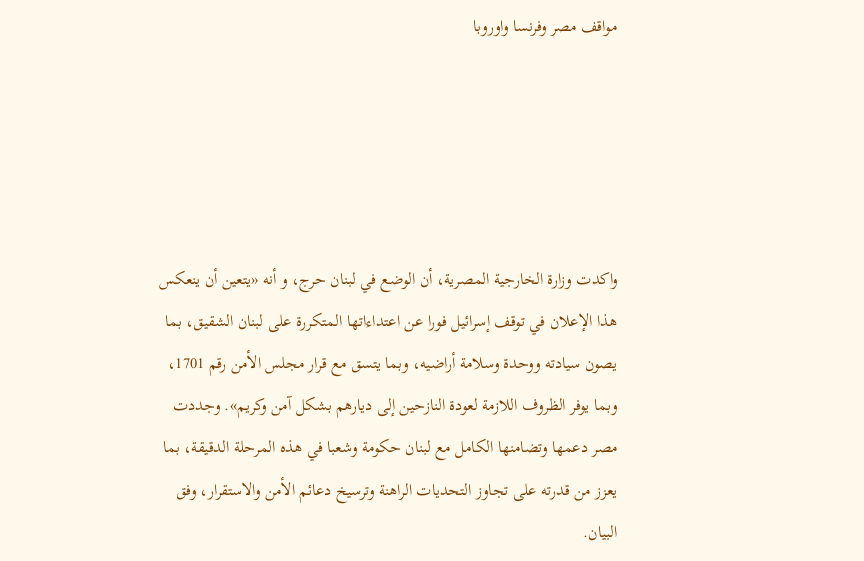مواقف مصر وفرنسا واوروبا





واكدت وزارة الخارجية المصرية، أن الوضع في لبنان حرج، و أنه «يتعين أن ينعكس هذا الإعلان في توقف إسرائيل فورا عن اعتداءاتها المتكررة على لبنان الشقيق، بما يصون سيادته ووحدة وسلامة أراضيه، وبما يتسق مع قرار مجلس الأمن رقم 1701، وبما يوفر الظروف اللازمة لعودة النازحين إلى ديارهم بشكل آمن وكريم». وجددت مصر دعمها وتضامنها الكامل مع لبنان حكومة وشعبا في هذه المرحلة الدقيقة، بما يعزز من قدرته على تجاوز التحديات الراهنة وترسيخ دعائم الأمن والاستقرار، وفق البيان.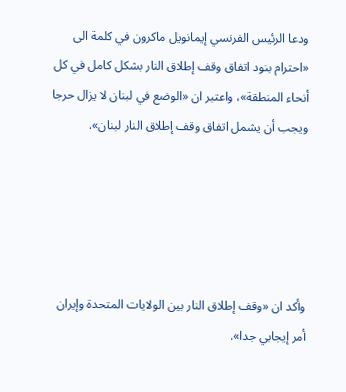ودعا الرئيس الفرنسي إيمانويل ماكرون في كلمة الى «احترام بنود اتفاق وقف إطلاق النار بشكل كامل في كل أنحاء المنطقة»، واعتبر ان «الوضع في لبنان لا يزال حرجا ويجب أن يشمل اتفاق وقف إطلاق النار لبنان».





وأكد ان «وقف إطلاق النار بين الولايات المتحدة وإيران أمر إيجابي جدا».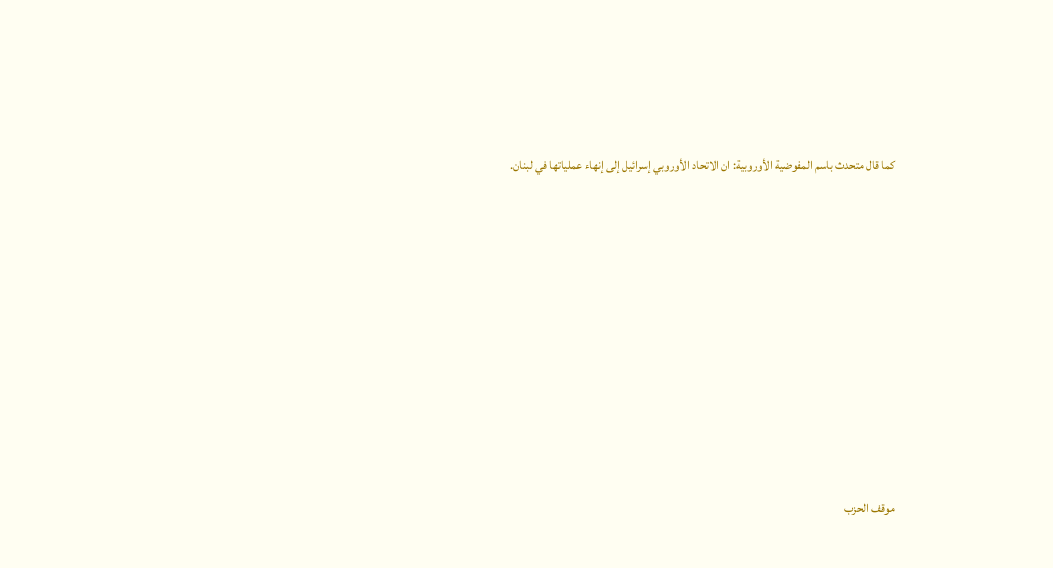كما قال متحدث باسم المفوضية الأوروبية: ان الاتحاد الأوروبي إسرائيل إلى إنهاء عملياتها في لبنان.











موقف الحزب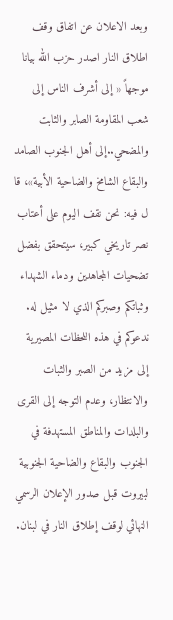وبعد الاعلان عن اتفاق وقف اطلاق النار اصدر حزب الله بيانا موجهاً « إلى أشرف الناس إلى شعب المقاومة الصابر والثابت والمضحي..إلى أهل الجنوب الصامد والبقاع الشامخ والضاحية الأبية»، قا ل فيه: نحن نقف اليوم على أعتاب نصر تاريخي كبير، سيتحقق بفضل تضحيات المجاهدين ودماء الشهداء وثباتكم وصبركم الذي لا مثيل له. ندعوكم في هذه اللحظات المصيرية إلى مزيد من الصبر والثبات والانتظار، وعدم التوجه إلى القرى والبلدات والمناطق المستهدفة في الجنوب والبقاع والضاحية الجنوبية لبيروت قبل صدور الإعلان الرسمي النهائي لوقف إطلاق النار في لبنان.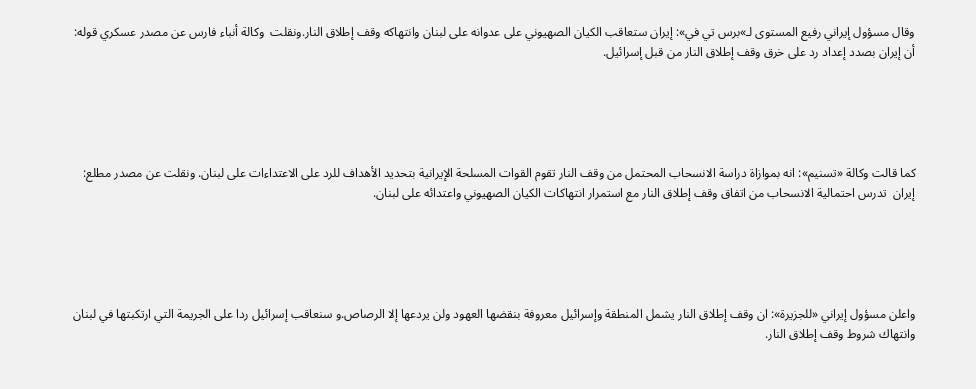وقال مسؤول إيراني رفيع المستوى لـ»برس تي في»: إيران ستعاقب الكيان الصهيوني على عدوانه على لبنان وانتهاكه وقف إطلاق النار.ونقلت  وكالة أنباء فارس عن مصدر عسكري قوله: أن إيران بصدد إعداد رد على خرق وقف إطلاق النار من قبل إسرائيل.





كما قالت وكالة «تسنيم»: انه بموازاة دراسة الانسحاب المحتمل من وقف النار تقوم القوات المسلحة الإيرانية بتحديد الأهداف للرد على الاعتداءات على لبنان. ونقلت عن مصدر مطلع: إيران  تدرس احتمالية الانسحاب من اتفاق وقف إطلاق النار مع استمرار انتهاكات الكيان الصهيوني واعتدائه على لبنان.





واعلن مسؤول إيراني «للجزيرة»: ان وقف إطلاق النار يشمل المنطقة وإسرائيل معروفة بنقضها العهود ولن يردعها إلا الرصاص.و سنعاقب إسرائيل ردا على الجريمة التي ارتكبتها في لبنان وانتهاك شروط وقف إطلاق النار.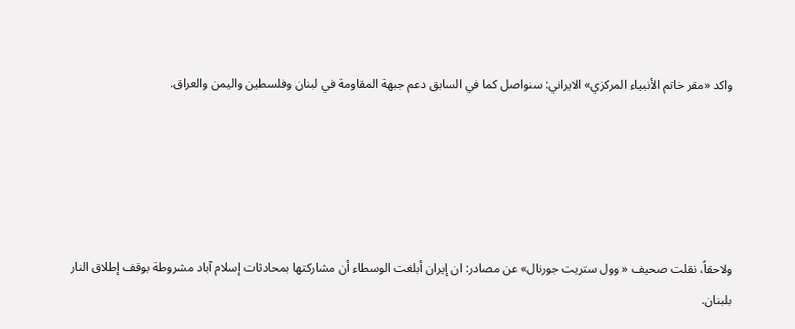واكد «مقر خاتم الأنبياء المركزي» الايراني: سنواصل كما في السابق دعم جبهة المقاومة في لبنان وفلسطين واليمن والعراق.





ولاحقاً، نقلت صحيف « وول ستريت جورنال» عن مصادر: ان إيران أبلغت الوسطاء أن مشاركتها بمحادثات إسلام آباد مشروطة بوقف إطلاق النار بلبنان.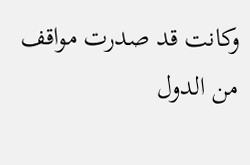وكانت قد صدرت مواقف من الدول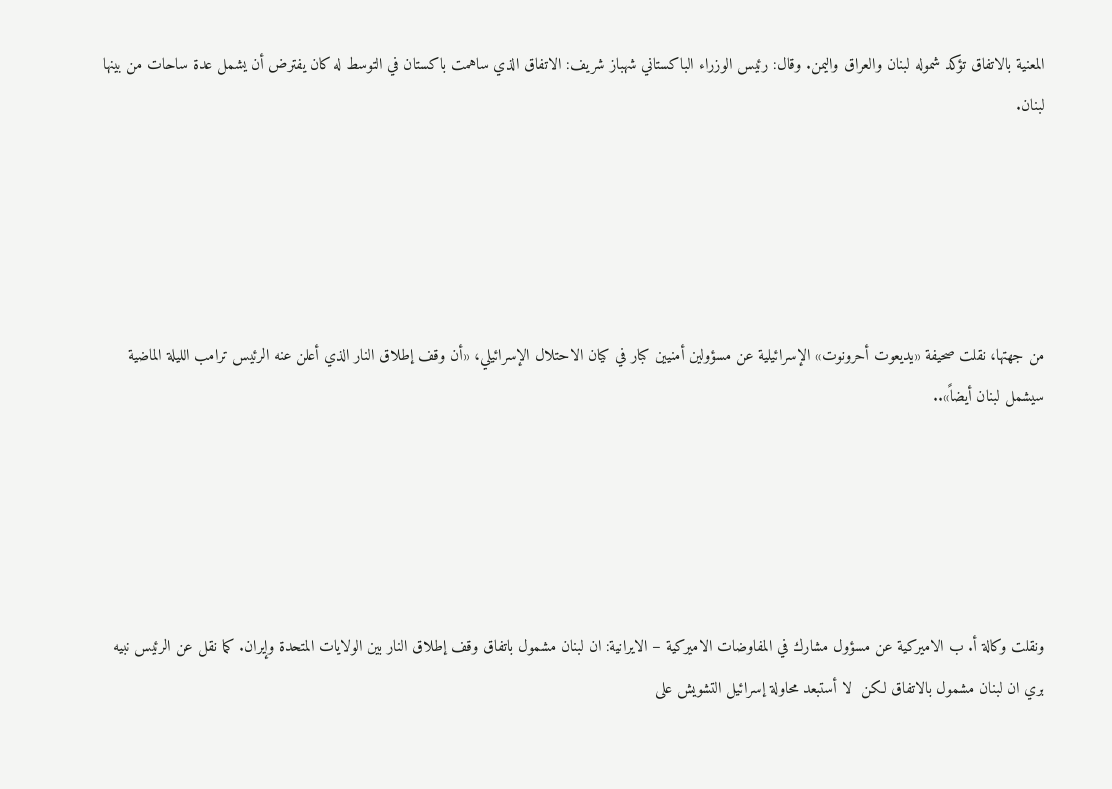المعنية بالاتفاق تؤكد شموله لبنان والعراق واليمن. وقال: رئيس الوزراء الباكستاني شهباز شريف: الاتفاق الذي ساهمت باكستان في التوسط له كان يفترض أن يشمل عدة ساحات من بينها لبنان.





من جهتها، نقلت صحيفة «يديعوت أحرونوت» الإسرائيلية عن مسؤولين أمنيين كبار في كيان الاحتلال الإسرائيلي، «أن وقف إطلاق النار الذي أعلن عنه الرئيس ترامب الليلة الماضية سيشمل لبنان أيضاً»..





ونقلت وكالة أ. ب الاميركية عن مسؤول مشارك في المفاوضات الاميركية – الايرانية: ان لبنان مشمول باتفاق وقف إطلاق النار بين الولايات المتحدة وإيران. كما نقل عن الرئيس نبيه بري ان لبنان مشمول بالاتفاق لكن  لا أستبعد محاولة إسرائيل التشويش على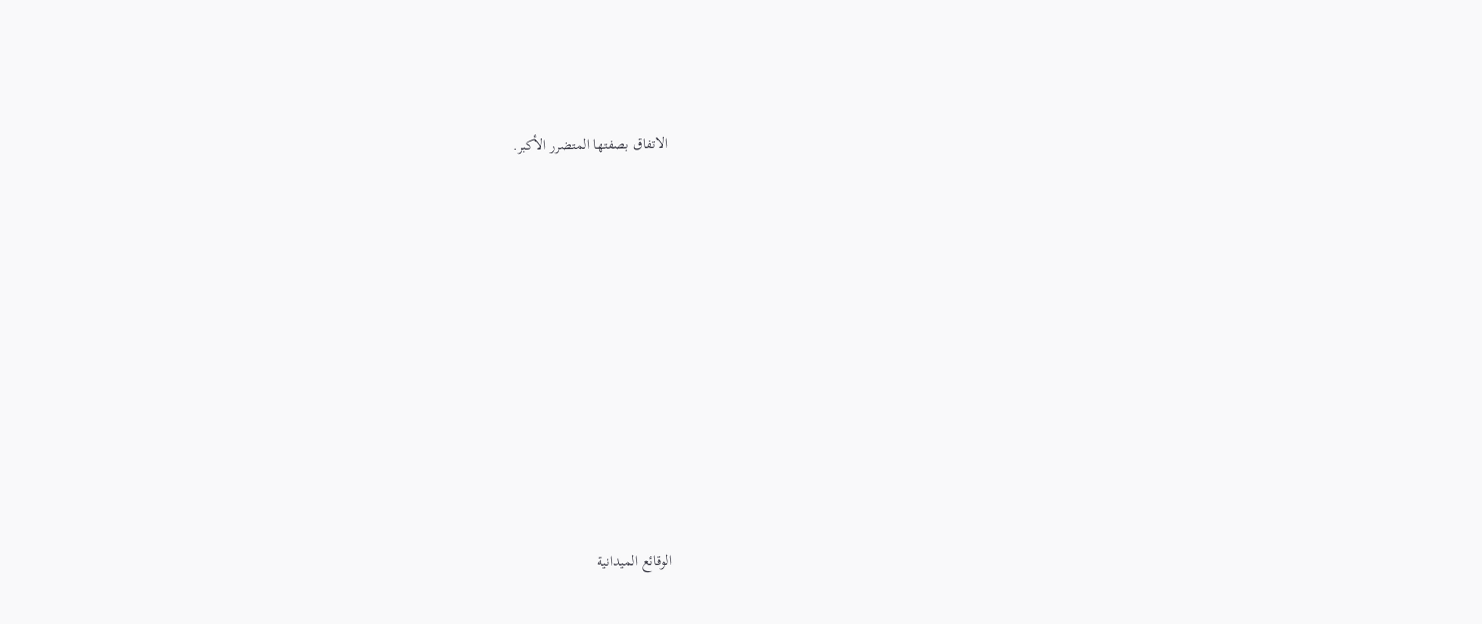الاتفاق بصفتها المتضرر الأكبر.











الوقائع الميدانية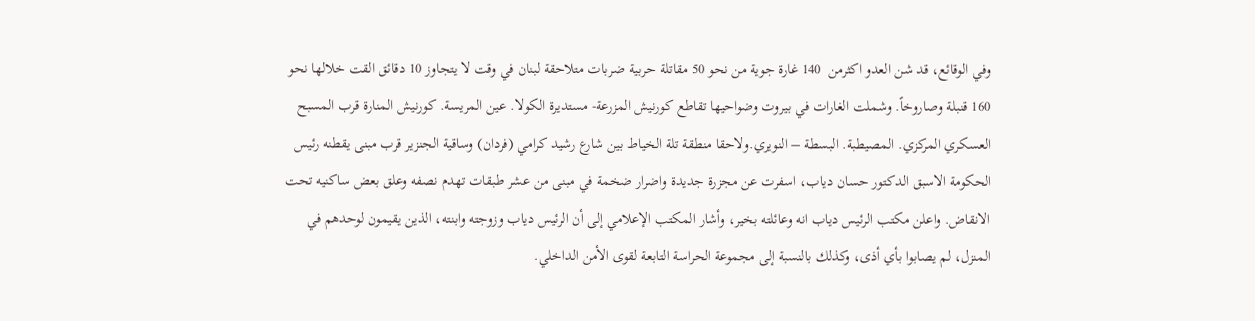وفي الوقائع، قد شن العدو اكثرمن  140 غارة جوية من نحو 50 مقاتلة حربية ضربات متلاحقة لبنان في وقت لا يتجاوز 10 دقائق القت خلالها نحو 160 قنبلة وصاروخاً. وشملت الغارات في بيروت وضواحيها تقاطع كورنيش المزرعة- مستديرة الكولا. عين المريسة. كورنيش المنارة قرب المسبح العسكري المركزي. المصيطبة. البسطة – النويري.ولاحقا منطقة تلة الخياط بين شارع رشيد كرامي (فردان) وساقية الجنزير قرب مبنى يقطنه رئيس الحكومة الاسبق الدكتور حسان دياب، اسفرت عن مجزرة جديدة واضرار ضخمة في مبنى من عشر طبقات تهدم نصفه وعلق بعض ساكنيه تحت الانقاض. واعلن مكتب الرئيس دياب انه وعائلته بخير، وأشار المكتب الإعلامي إلى أن الرئيس دياب وزوجته وابنته، الذين يقيمون لوحدهم في المنزل، لم يصابوا بأي أذى، وكذلك بالنسبة إلى مجموعة الحراسة التابعة لقوى الأمن الداخلي.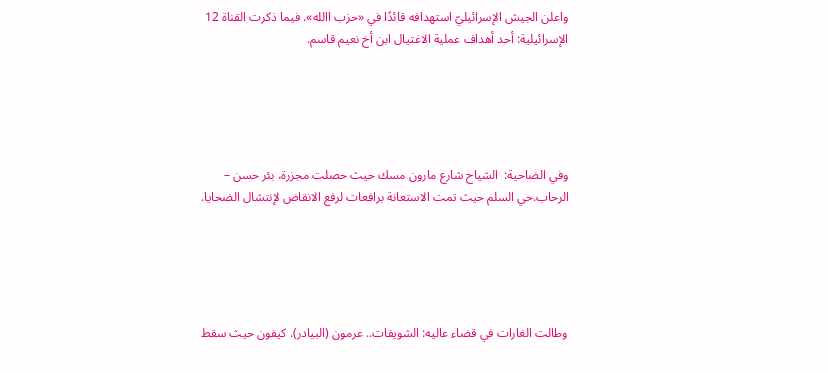واعلن الجيش الإسرائيليّ استهدافه قائدًا في «حزب االله». فيما ذكرت القناة 12 الإسرائيلية: أحد أهداف عملية الاغتيال ابن أخ نعيم قاسم.





وفي الضاحية:  الشياح شارع مارون مسك حيث حصلت مجزرة، بئر حسن – الرحاب.حي السلم حيث تمت الاستعانة برافعات لرفع الانقاض لإنتشال الضحايا.





وطالت الغارات في قضاء عاليه: الشويفات.. عرمون (البيادر). كيفون حيث سقط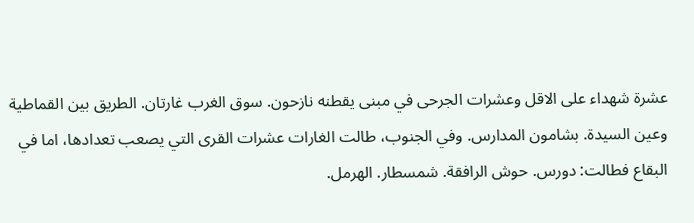عشرة شهداء على الاقل وعشرات الجرحى في مبنى يقطنه نازحون. سوق الغرب غارتان. الطريق بين القماطية وعين السيدة. بشامون المدارس. وفي الجنوب، طالت الغارات عشرات القرى التي يصعب تعدادها، اما في البقاع فطالت: دورس. حوش الرافقة. شمسطار. الهرمل.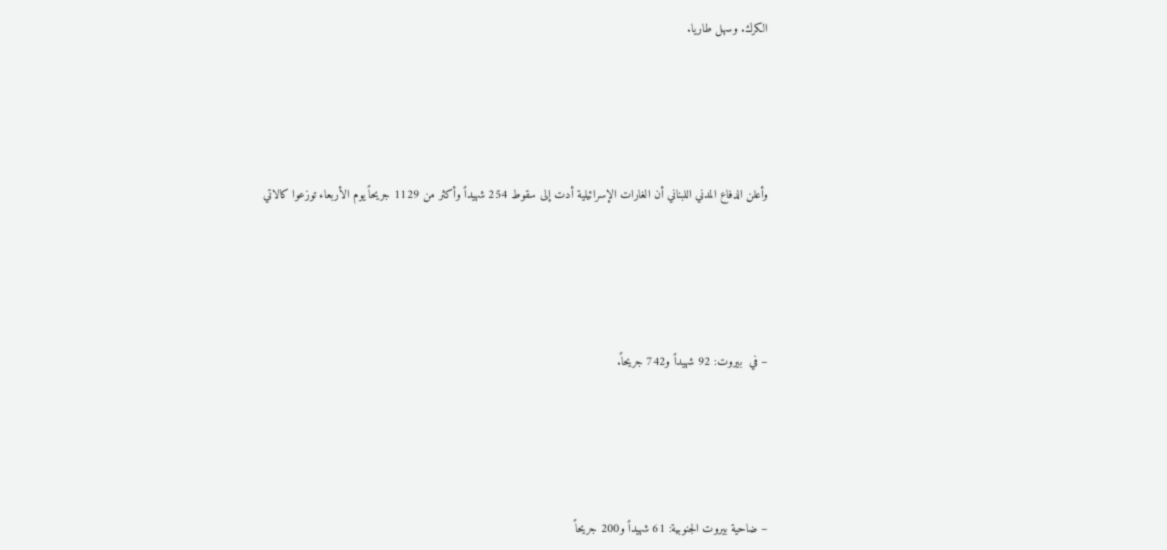الكرك. وسهل طاريا.





وأعلن الدفاع المدني اللبناني أن الغارات الإسرائيلية أدت إلى سقوط 254 شهيداً وأكثر من 1129 جريحاً يوم الأربعاء توزعوا كالاتي





– في  بيروت: 92 شهيداً و742 جريحاً.





– ضاحية بيروت الجنوبية: 61 شهيداً و200 جريحاً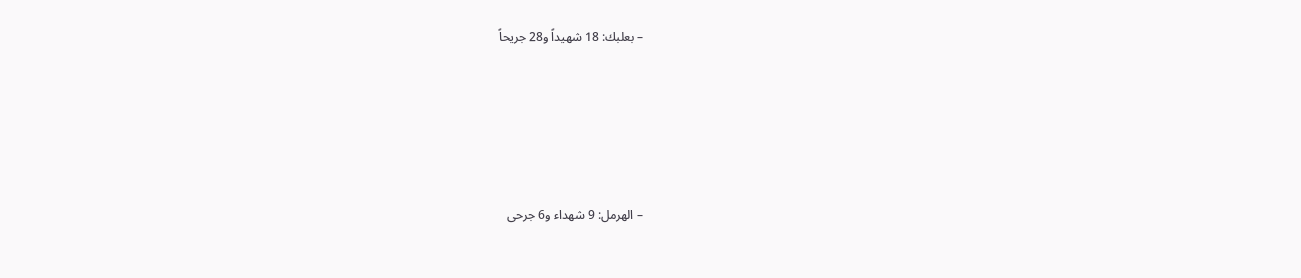– بعلبك: 18 شهيداً و28 جريحاً





– الهرمل: 9 شهداء و6 جرحى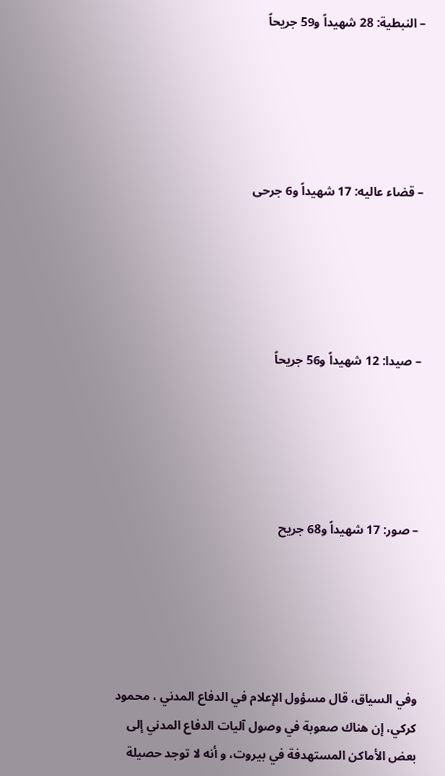– النبطية: 28 شهيداً و59 جريحاً





– قضاء عاليه: 17 شهيداً و6 جرحى





– صيدا: 12 شهيداً و56 جريحاً





– صور: 17 شهيداً و68 جريح





وفي السياق، قال مسؤول الإعلام في الدفاع المدني ، محمود كركي، إن هناك صعوبة في وصول آليات الدفاع المدني إلى بعض الأماكن المستهدفة في بيروت، و أنه لا توجد حصيلة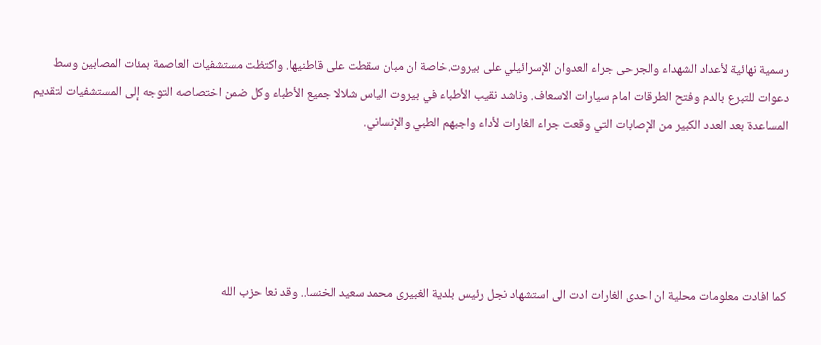رسمية نهائية لأعداد الشهداء والجرحى جراء العدوان الإسرائيلي على بيروت.خاصة ان مبان سقطت على قاطنيها. واكتظت مستشفيات العاصمة بمئات المصابين وسط دعوات للتبرع بالدم وفتح الطرقات امام سيارات الاسعاف. وناشد نقيب الأطباء في بيروت الياس شلالا جميع الأطباء وكل ضمن اختصاصه التوجه إلى المستشفيات لتقديم المساعدة بعد العدد الكبير من الإصابات التي وقعت جراء الغارات لأداء واجبهم الطبي والإنساني.





كما افادت معلومات محلية ان احدى الغارات ادت الى استشهاد نجل رئيس بلدية الغبيرى محمد سعيد الخنسا.. وقد نعا حزب الله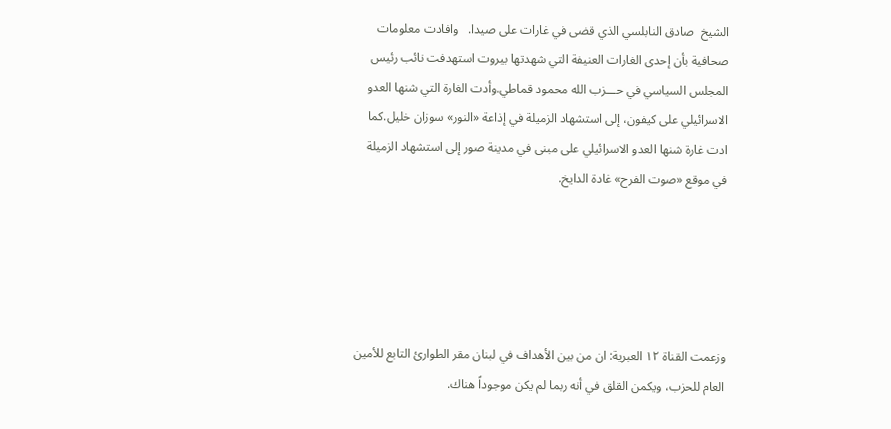الشيخ  صادق النابلسي الذي قضى في غارات على صيدا.   وافادت معلومات صحافية بأن إحدى الغارات العنيفة التي شهدتها بيروت استهدفت نائب رئيس المجلس السياسي في حـــزب الله محمود قماطي.وأدت الغارة التي شنها العدو الاسرائيلي على كيفون، إلى استشهاد الزميلة في إذاعة «النور» سوزان خليل.كما ادت غارة شنها العدو الاسرائيلي على مبنى في مدينة صور إلى استشهاد الزميلة في موقع «صوت الفرح» غادة الدايخ.





وزعمت القناة ١٢ العبرية: ان من بين الأهداف في لبنان مقر الطوارئ التابع للأمين العام للحزب، ويكمن القلق في أنه ربما لم يكن موجوداً هناك.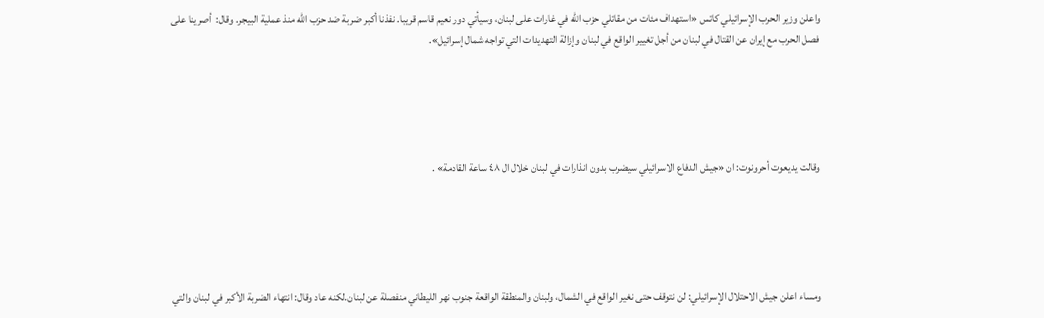واعلن وزير الحرب الإسرائيلي كاتس «استهداف مئات من مقاتلي حزب الله في غارات على لبنان، وسيأتي دور نعيم قاسم قريبا. نفذنا أكبر ضربة ضد حزب الله منذ عملية البيجر. وقال:  أصرينا على فصل الحرب مع إيران عن القتال في لبنان من أجل تغيير الواقع في لبنان وإزالة التهديدات التي تواجه شمال إسرائيل».





وقالت يديعوت أحرونوت: ان «جيش الدفاع الاسرائيلي سيضرب بدون انذارات في لبنان خلال ال ٤٨ ساعة القادمة» .





ومساء اعلن جيش الاحتلال الإسرائيلي: لن نتوقف حتى نغير الواقع في الشمال، ولبنان والمنطقة الواقعة جنوب نهر الليطاني منفصلة عن لبنان.لكنه عاد وقال: انتهاء الضربة الأكبر في لبنان والتي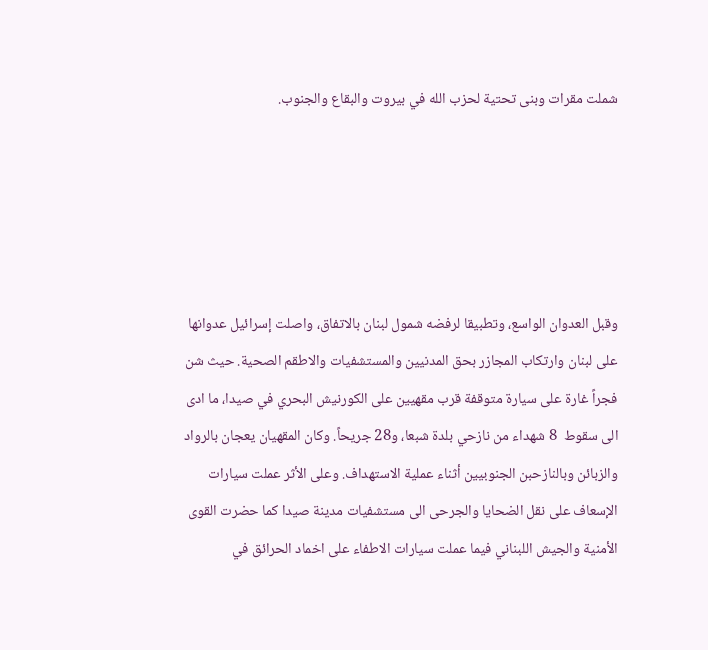شملت مقرات وبنى تحتية لحزب الله في بيروت والبقاع والجنوب.





وقبل العدوان الواسع، وتطبيقا لرفضه شمول لبنان بالاتفاق، واصلت إسرائيل عدوانها على لبنان وارتكاب المجازر بحق المدنيين والمستشفيات والاطقم الصحية. حيث شن فجراً غارة على سيارة متوقفة قرب مقهيين على الكورنيش البحري في صيدا، ما ادى الى سقوط  8 شهداء من نازحي بلدة شبعا، و28 جريحاً. وكان المقهيان يعجان بالرواد والزبائن وبالنازحبن الجنوبيين أثناء عملية الاستهداف. وعلى الأثر عملت سيارات الإسعاف على نقل الضحايا والجرحى الى مستشفيات مدينة صيدا كما حضرت القوى الأمنية والجيش اللبناني فيما عملت سيارات الاطفاء على اخماد الحرائق في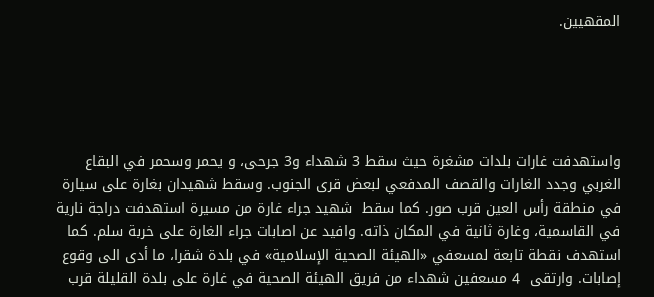المقهيين.





واستهدفت غارات بلدات مشغرة حيث سقط 3 شهداء و3 جرحى، و يحمر وسحمر في البقاع الغربي وجدد الغارات والقصف المدفعي لبعض قرى الجنوب. وسقط شهيدان بغارة على سيارة في منطقة رأس العين قرب صور. كما سقط  شهيد جراء غارة من مسيرة استهدفت دراجة نارية في القاسمية، وغارة ثانية في المكان ذاته. وافيد عن اصابات جراء الغارة على خربة سلم. كما استهدف نقطة تابعة لمسعفي «الهيئة الصحية الإسلامية» في بلدة شقرا، ما أدى الى وقوع إصابات. وارتقى  4 مسعفين شهداء من فريق الهيئة الصحية في غارة على بلدة القليلة قرب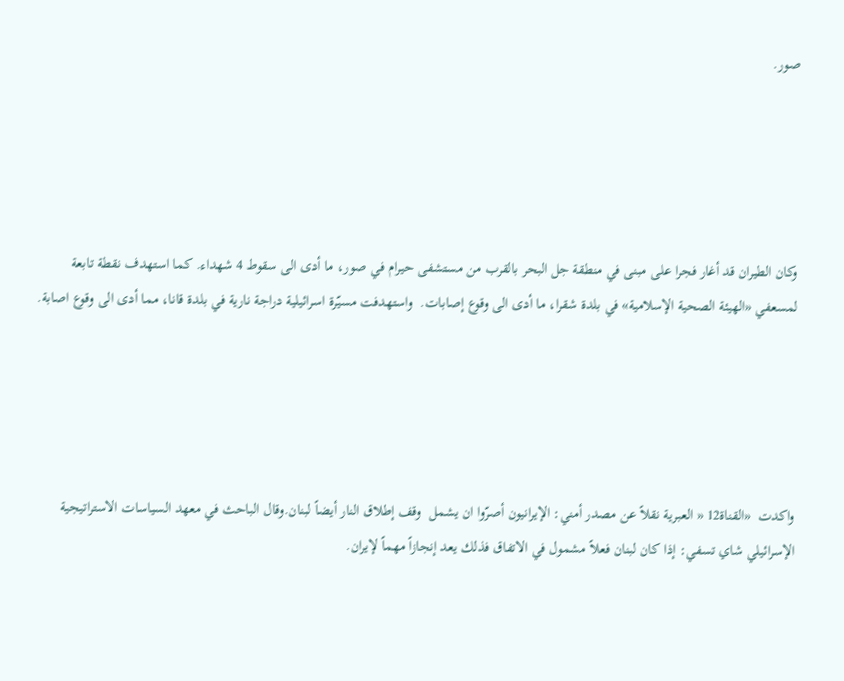صور.





وكان الطيران قد أغار فجرا على مبنى في منطقة جل البحر بالقرب من مستشفى حيرام في صور، ما أدى الى سقوط 4 شهداء. كما استهدف نقطة تابعة لمسعفي «الهيئة الصحية الإسلامية» في بلدة شقرا، ما أدى الى وقوع إصابات.  واستهدفت مسيّرة اسرائيلية دراجة نارية في بلدة قانا، مما أدى الى وقوع اصابة.





واكدت  «القناة12 « العبرية نقلاً عن مصدر أمني: الإيرانيون أصرّوا ان يشمل  وقف إطلاق النار أيضاً لبنان.وقال الباحث في معهد السياسات الاستراتيجية الإسرائيلي شاي تسفي: إذا كان لبنان فعلاً مشمول في الاتفاق فذلك يعد إنجازاً مهماً لإيران.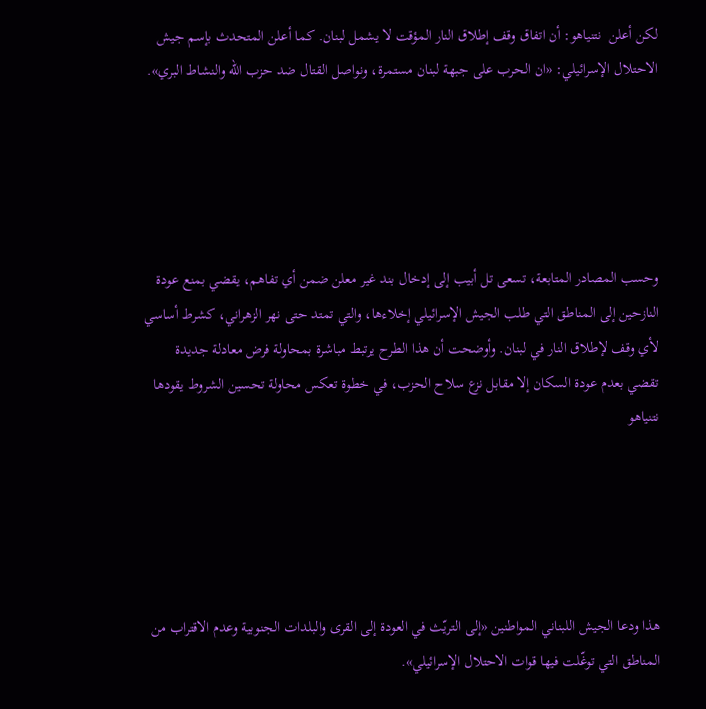لكن أعلن  نتنياهو: أن اتفاق وقف إطلاق النار المؤقت لا يشمل لبنان. كما أعلن المتحدث بإسم جيش الاحتلال الإسرائيلي: «ان الحرب على جبهة لبنان مستمرة، ونواصل القتال ضد حزب الله والنشاط البري».





وحسب المصادر المتابعة، تسعى تل أبيب إلى إدخال بند غير معلن ضمن أي تفاهم، يقضي بمنع عودة النازحين إلى المناطق التي طلب الجيش الإسرائيلي إخلاءها، والتي تمتد حتى نهر الزهراني، كشرط أساسي لأي وقف لإطلاق النار في لبنان. وأوضحت أن هذا الطرح يرتبط مباشرة بمحاولة فرض معادلة جديدة تقضي بعدم عودة السكان إلا مقابل نزع سلاح الحزب، في خطوة تعكس محاولة تحسين الشروط يقودها نتنياهو





هذا ودعا الجيش اللبناني المواطنين «إلى التريّث في العودة إلى القرى والبلدات الجنوبية وعدم الاقتراب من المناطق التي توغّلت فيها قوات الاحتلال الإسرائيلي».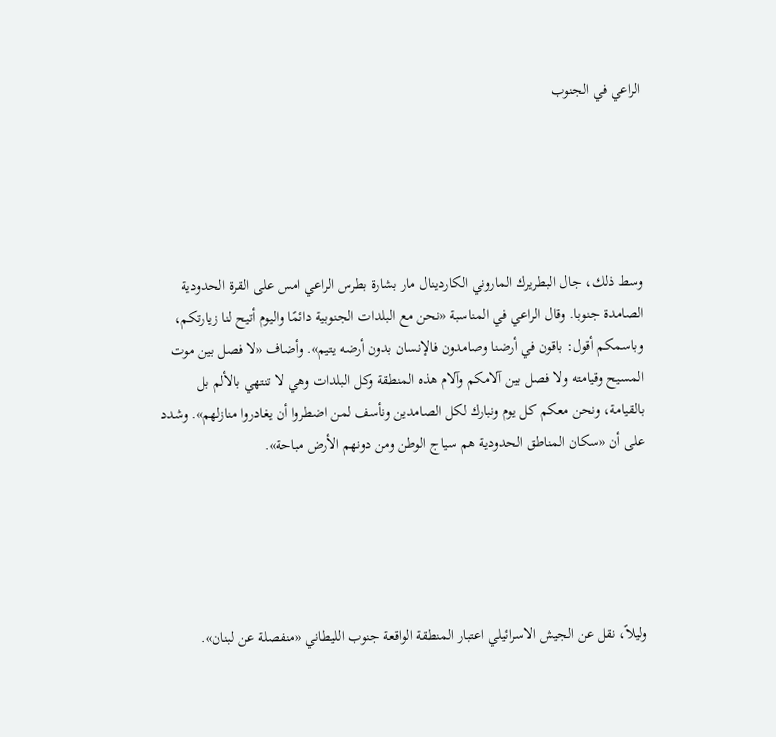الراعي في الجنوب





وسط ذلك، جال البطريرك الماروني الكاردينال مار بشارة بطرس الراعي امس على القرة الحدودية الصامدة جنوبا. وقال الراعي في المناسبة «نحن مع البلدات الجنوبية دائمًا واليوم أتيح لنا زيارتكم، وباسمكم أقول: باقون في أرضنا وصامدون فالإنسان بدون أرضه يتيم». وأضاف «لا فصل بين موت المسيح وقيامته ولا فصل بين آلامكم وآلام هذه المنطقة وكل البلدات وهي لا تنتهي بالألم بل بالقيامة، ونحن معكم كل يوم ونبارك لكل الصامدين ونأسف لمن اضطروا أن يغادروا منازلهم». وشدد على أن «سكان المناطق الحدودية هم سياج الوطن ومن دونهم الأرض مباحة».





وليلاً، نقل عن الجيش الاسرائيلي اعتبار المنطقة الواقعة جنوب الليطاني «منفصلة عن لبنان».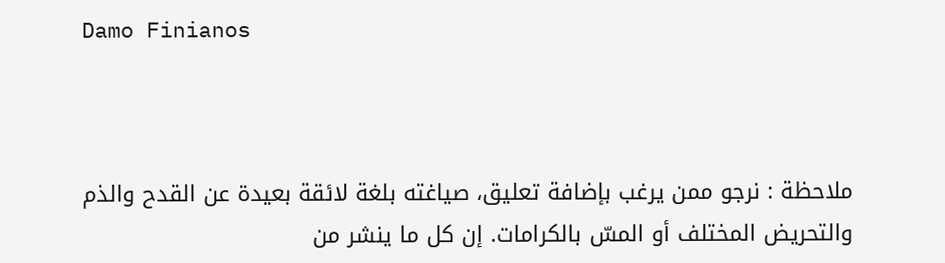Damo Finianos



ملاحظة : نرجو ممن يرغب بإضافة تعليق، صياغته بلغة لائقة بعيدة عن القدح والذم والتحريض المختلف أو المسّ بالكرامات. إن كل ما ينشر من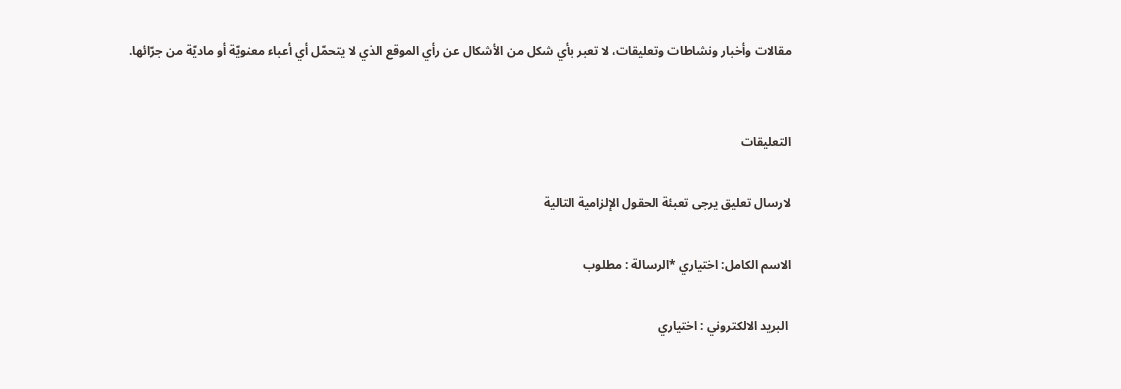مقالات وأخبار ونشاطات وتعليقات، لا تعبر بأي شكل من الأشكال عن رأي الموقع الذي لا يتحمّل أي أعباء معنويّة أو ماديّة من جرّائها.


التعليقات

لارسال تعليق يرجى تعبئة الحقول الإلزامية التالية

الاسم الكامل: اختياري *الرسالة : مطلوب

 البريد الالكتروني : اختياري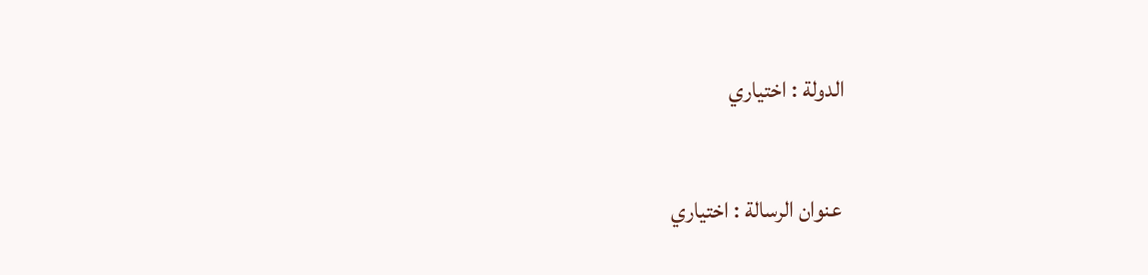الدولة : اختياري

 عنوان الرسالة : اختياري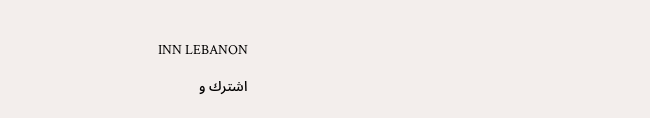INN LEBANON

اشترك و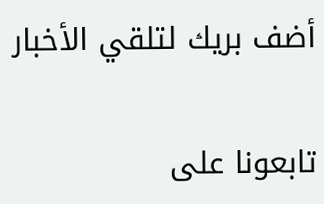أضف بريك لتلقي الأخبار

تابعونا على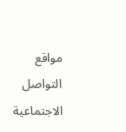مواقع التواصل الاجتماعية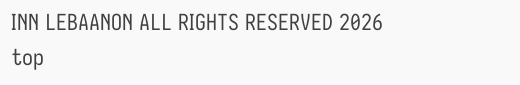INN LEBAANON ALL RIGHTS RESERVED 2026
top